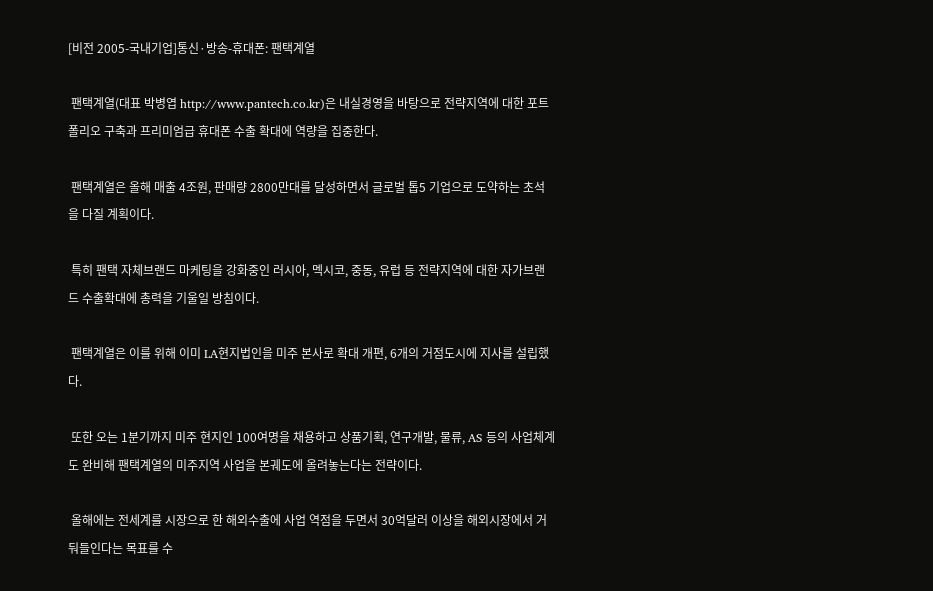[비전 2005-국내기업]통신·방송-휴대폰: 팬택계열

 팬택계열(대표 박병엽 http://www.pantech.co.kr)은 내실경영을 바탕으로 전략지역에 대한 포트폴리오 구축과 프리미엄급 휴대폰 수출 확대에 역량을 집중한다.

 팬택계열은 올해 매출 4조원, 판매량 2800만대를 달성하면서 글로벌 톱5 기업으로 도약하는 초석을 다질 계획이다.

 특히 팬택 자체브랜드 마케팅을 강화중인 러시아, 멕시코, 중동, 유럽 등 전략지역에 대한 자가브랜드 수출확대에 총력을 기울일 방침이다.

 팬택계열은 이를 위해 이미 LA현지법인을 미주 본사로 확대 개편, 6개의 거점도시에 지사를 설립했다.

 또한 오는 1분기까지 미주 현지인 100여명을 채용하고 상품기획, 연구개발, 물류, AS 등의 사업체계도 완비해 팬택계열의 미주지역 사업을 본궤도에 올려놓는다는 전략이다.

 올해에는 전세계를 시장으로 한 해외수출에 사업 역점을 두면서 30억달러 이상을 해외시장에서 거둬들인다는 목표를 수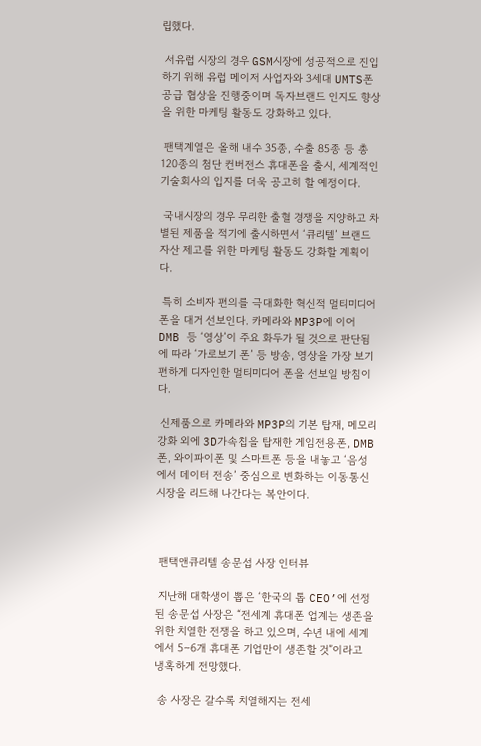립했다.

 서유럽 시장의 경우 GSM시장에 성공적으로 진입하기 위해 유럽 메이저 사업자와 3세대 UMTS폰 공급 협상을 진행중이며 독자브랜드 인지도 향상을 위한 마케팅 활동도 강화하고 있다.

 팬택계열은 올해 내수 35종, 수출 85종 등 총 120종의 첨단 컨버전스 휴대폰을 출시, 세계적인 기술회사의 입지를 더욱 공고히 할 예정이다.

 국내시장의 경우 무리한 출혈 경쟁을 지양하고 차별된 제품을 적기에 출시하면서 ‘큐리텔’ 브랜드 자산 제고를 위한 마케팅 활동도 강화할 계획이다.

 특히 소비자 편의를 극대화한 혁신적 멀티미디어 폰을 대거 선보인다. 카메라와 MP3P에 이어 DMB 등 ‘영상’이 주요 화두가 될 것으로 판단됨에 따라 ‘가로보기 폰’ 등 방송, 영상을 가장 보기 편하게 디자인한 멀티미디어 폰을 선보일 방침이다.

 신제품으로 카메라와 MP3P의 기본 탑재, 메모리강화 외에 3D가속칩을 탑재한 게임전용폰, DMB폰, 와이파이폰 및 스마트폰 등을 내놓고 ‘음성에서 데이터 전송’ 중심으로 변화하는 이동통신 시장을 리드해 나간다는 복안이다.



 팬택앤큐리텔 송문섭 사장 인터뷰

 지난해 대학생이 뽑은 ‘한국의 톱 CEO’에 선정된 송문섭 사장은 “전세계 휴대폰 업계는 생존을 위한 치열한 전쟁을 하고 있으며, 수년 내에 세계에서 5∼6개 휴대폰 기업만이 생존할 것”이라고 냉혹하게 전망했다.

 송 사장은 갈수록 치열해지는 전세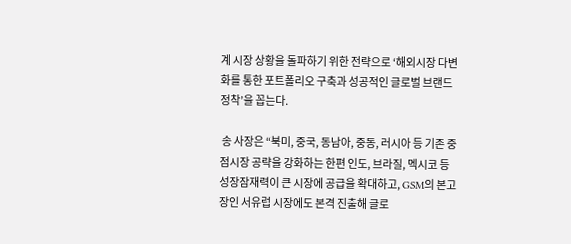계 시장 상황을 돌파하기 위한 전략으로 ‘해외시장 다변화를 통한 포트폴리오 구축과 성공적인 글로벌 브랜드 정착’을 꼽는다.

 송 사장은 “북미, 중국, 동남아, 중동, 러시아 등 기존 중점시장 공략을 강화하는 한편 인도, 브라질, 멕시코 등 성장잠재력이 큰 시장에 공급을 확대하고, GSM의 본고장인 서유럽 시장에도 본격 진출해 글로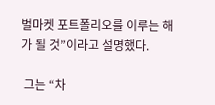벌마켓 포트폴리오를 이루는 해가 될 것”이라고 설명했다.

 그는 “차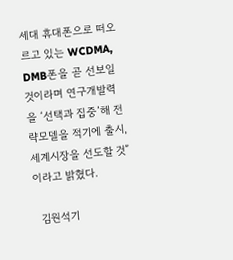세대 휴대폰으로 떠오르고 있는 WCDMA, DMB폰을 곧 선보일 것이라며 연구개발력을 ‘선택과 집중’해 전략모델을 적기에 출시, 세계시장을 선도할 것”이라고 밝혔다.

  김원석기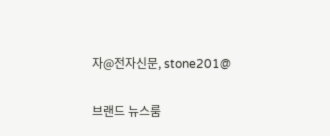자@전자신문, stone201@

브랜드 뉴스룸